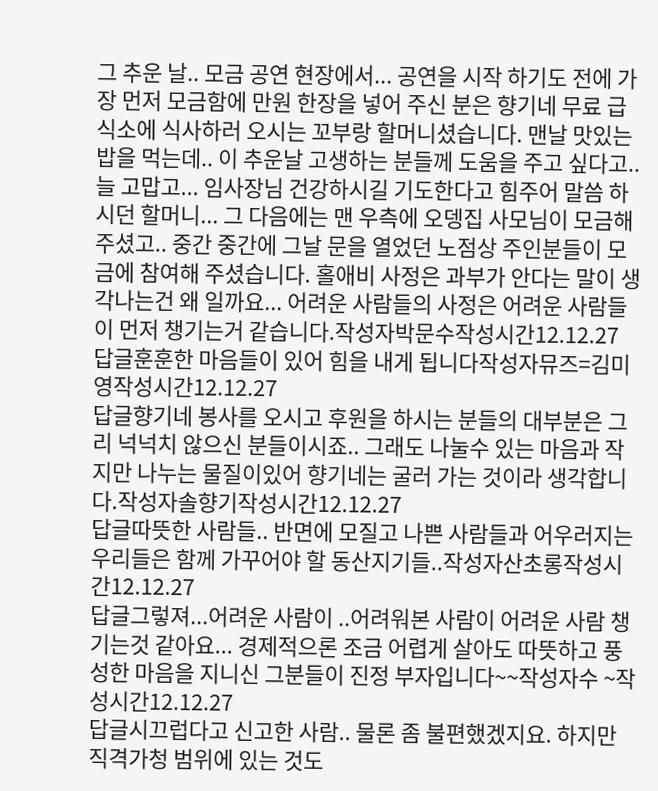그 추운 날.. 모금 공연 현장에서... 공연을 시작 하기도 전에 가장 먼저 모금함에 만원 한장을 넣어 주신 분은 향기네 무료 급식소에 식사하러 오시는 꼬부랑 할머니셨습니다. 맨날 맛있는 밥을 먹는데.. 이 추운날 고생하는 분들께 도움을 주고 싶다고.. 늘 고맙고... 임사장님 건강하시길 기도한다고 힘주어 말씀 하시던 할머니... 그 다음에는 맨 우측에 오뎅집 사모님이 모금해 주셨고.. 중간 중간에 그날 문을 열었던 노점상 주인분들이 모금에 참여해 주셨습니다. 홀애비 사정은 과부가 안다는 말이 생각나는건 왜 일까요... 어려운 사람들의 사정은 어려운 사람들이 먼저 챙기는거 같습니다.작성자박문수작성시간12.12.27
답글훈훈한 마음들이 있어 힘을 내게 됩니다작성자뮤즈=김미영작성시간12.12.27
답글향기네 봉사를 오시고 후원을 하시는 분들의 대부분은 그리 넉넉치 않으신 분들이시죠.. 그래도 나눌수 있는 마음과 작지만 나누는 물질이있어 향기네는 굴러 가는 것이라 생각합니다.작성자솔향기작성시간12.12.27
답글따뜻한 사람들.. 반면에 모질고 나쁜 사람들과 어우러지는 우리들은 함께 가꾸어야 할 동산지기들..작성자산초롱작성시간12.12.27
답글그렇져...어려운 사람이 ..어려워본 사람이 어려운 사람 챙기는것 같아요... 경제적으론 조금 어렵게 살아도 따뜻하고 풍성한 마음을 지니신 그분들이 진정 부자입니다~~작성자수 ~작성시간12.12.27
답글시끄럽다고 신고한 사람.. 물론 좀 불편했겠지요. 하지만 직격가청 범위에 있는 것도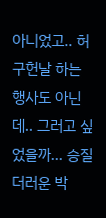아니었고.. 허구헌날 하는 행사도 아닌데.. 그러고 싶었을까... 승질 더러운 박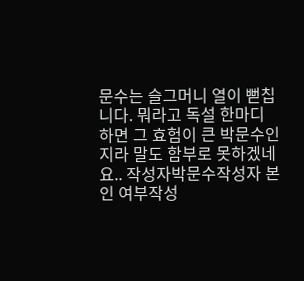문수는 슬그머니 열이 뻗칩니다. 뭐라고 독설 한마디 하면 그 효험이 큰 박문수인지라 말도 함부로 못하겠네요.. 작성자박문수작성자 본인 여부작성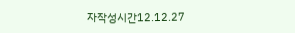자작성시간12.12.27